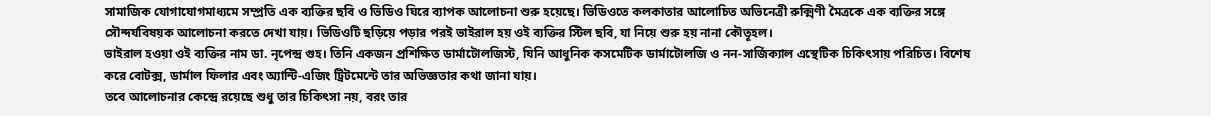সামাজিক যোগাযোগমাধ্যমে সম্প্রতি এক ব্যক্তির ছবি ও ভিডিও ঘিরে ব্যাপক আলোচনা শুরু হয়েছে। ভিডিওতে কলকাতার আলোচিত অভিনেত্রী রুক্মিণী মৈত্রকে এক ব্যক্তির সঙ্গে সৌন্দর্যবিষয়ক আলোচনা করতে দেখা যায়। ভিডিওটি ছড়িয়ে পড়ার পরই ভাইরাল হয় ওই ব্যক্তির স্টিল ছবি, যা নিয়ে শুরু হয় নানা কৌতূহল।
ভাইরাল হওয়া ওই ব্যক্তির নাম ডা. নৃপেন্দ্র গুহ। তিনি একজন প্রশিক্ষিত ডার্মাটোলজিস্ট, যিনি আধুনিক কসমেটিক ডার্মাটোলজি ও নন-সার্জিক্যাল এস্থেটিক চিকিৎসায় পরিচিত। বিশেষ করে বোটক্স, ডার্মাল ফিলার এবং অ্যান্টি-এজিং ট্রিটমেন্টে তার অভিজ্ঞতার কথা জানা যায়।
তবে আলোচনার কেন্দ্রে রয়েছে শুধু তার চিকিৎসা নয়, বরং তার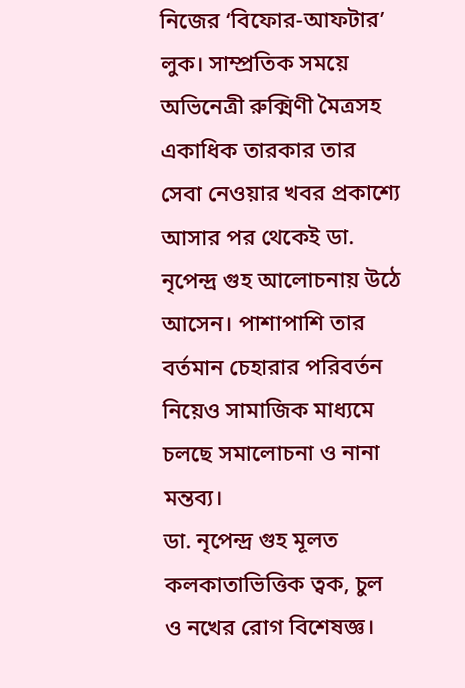নিজের ‘বিফোর-আফটার’ লুক। সাম্প্রতিক সময়ে অভিনেত্রী রুক্মিণী মৈত্রসহ একাধিক তারকার তার সেবা নেওয়ার খবর প্রকাশ্যে আসার পর থেকেই ডা. নৃপেন্দ্র গুহ আলোচনায় উঠে আসেন। পাশাপাশি তার বর্তমান চেহারার পরিবর্তন নিয়েও সামাজিক মাধ্যমে চলছে সমালোচনা ও নানা মন্তব্য।
ডা. নৃপেন্দ্র গুহ মূলত কলকাতাভিত্তিক ত্বক, চুল ও নখের রোগ বিশেষজ্ঞ।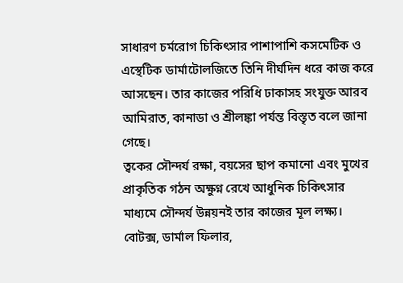সাধারণ চর্মরোগ চিকিৎসার পাশাপাশি কসমেটিক ও এস্থেটিক ডার্মাটোলজিতে তিনি দীর্ঘদিন ধরে কাজ করে আসছেন। তার কাজের পরিধি ঢাকাসহ সংযুক্ত আরব আমিরাত, কানাডা ও শ্রীলঙ্কা পর্যন্ত বিস্তৃত বলে জানা গেছে।
ত্বকের সৌন্দর্য রক্ষা, বয়সের ছাপ কমানো এবং মুখের প্রাকৃতিক গঠন অক্ষুণ্ন রেখে আধুনিক চিকিৎসার মাধ্যমে সৌন্দর্য উন্নয়নই তার কাজের মূল লক্ষ্য। বোটক্স, ডার্মাল ফিলার,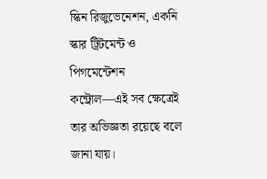স্কিন রিজুভেনেশন, একনি স্কার ট্রিটমেন্ট ও পিগমেন্টেশন কন্ট্রোল—এই সব ক্ষেত্রেই তার অভিজ্ঞতা রয়েছে বলে জানা যায়।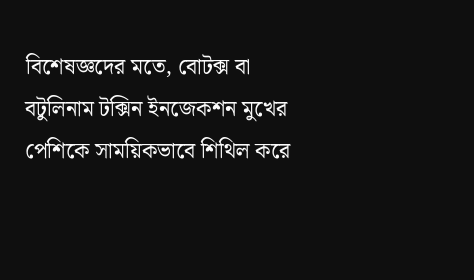বিশেষজ্ঞদের মতে, বোটক্স বা বটুলিনাম টক্সিন ইনজেকশন মুখের পেশিকে সাময়িকভাবে শিথিল করে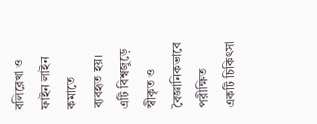বলিরেখা ও ফাইন লাইন কমাতে ব্যবহৃত হয়। এটি বিশ্বজুড়ে স্বীকৃত ও বৈজ্ঞানিকভাবে পরীক্ষিত একটি চিকিৎসা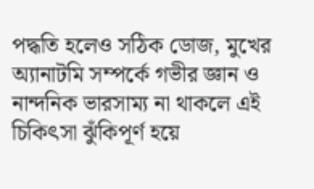পদ্ধতি হলেও সঠিক ডোজ, মুখের অ্যানাটমি সম্পর্কে গভীর জ্ঞান ও নান্দনিক ভারসাম্য না থাকলে এই চিকিৎসা ঝুঁকিপূর্ণ হয়ে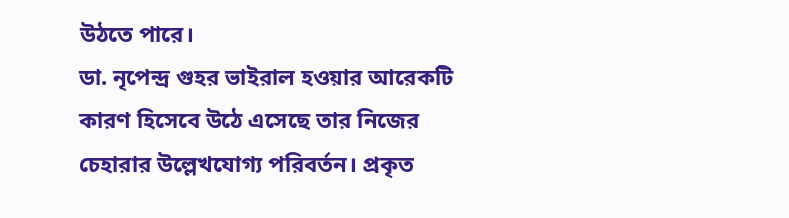উঠতে পারে।
ডা. নৃপেন্দ্র গুহর ভাইরাল হওয়ার আরেকটি কারণ হিসেবে উঠে এসেছে তার নিজের চেহারার উল্লেখযোগ্য পরিবর্তন। প্রকৃত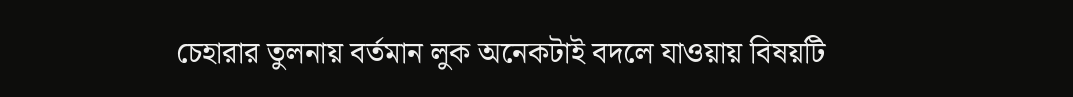চেহারার তুলনায় বর্তমান লুক অনেকটাই বদলে যাওয়ায় বিষয়টি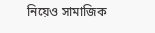নিয়েও সামাজিক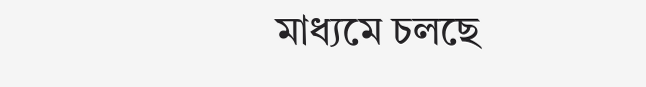মাধ্যমে চলছে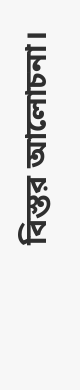বিস্তর আলোচনা।